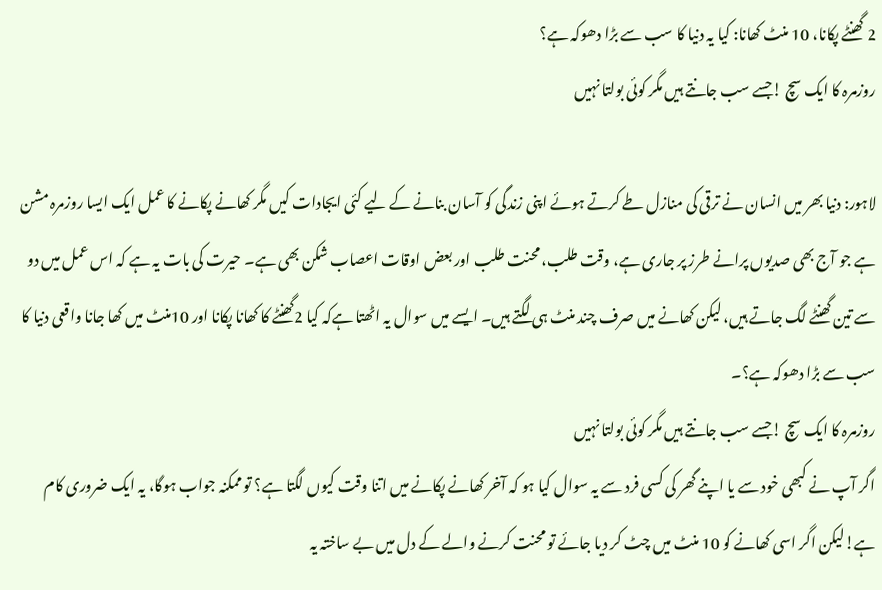2 گھنٹے پکانا، 10 منٹ کھانا: کیا یہ دنیا کا سب سے بڑا دھوکہ ہے؟
روزمرہ کا ایک سچ !جسے سب جانتے ہیں مگر کوئی بولتا نہیں

لاہور: دنیا بھر میں انسان نے ترقی کی منازل طے کرتے ہوئے اپنی زندگی کو آسان بنانے کے لیے کئی ایجادات کیں مگر کھانے پکانے کا عمل ایک ایسا روزمرہ مشن ہے جو آج بھی صدیوں پرانے طرز پر جاری ہے، وقت طلب، محنت طلب اور بعض اوقات اعصاب شکن بھی ہے۔ حیرت کی بات یہ ہے کہ اس عمل میں دو سے تین گھنٹے لگ جاتے ہیں، لیکن کھانے میں صرف چند منٹ ہی لگتے ہیں۔ ایسے میں سوال یہ اٹھتا ہےکہ کیا 2گھنٹے کا کھانا پکانا اور 10منٹ میں کھا جانا واقعی دنیا کا سب سے بڑا دھوکہ ہے؟۔
روزمرہ کا ایک سچ !جسے سب جانتے ہیں مگر کوئی بولتا نہیں
اگر آپ نے کبھی خود سے یا اپنے گھر کی کسی فرد سے یہ سوال کیا ہو کہ آخر کھانے پکانے میں اتنا وقت کیوں لگتا ہے؟ تو ممکنہ جواب ہوگا، یہ ایک ضروری کام ہے!لیکن اگر اسی کھانے کو 10 منٹ میں چٹ کر دیا جائے تو محنت کرنے والے کے دل میں بے ساختہ یہ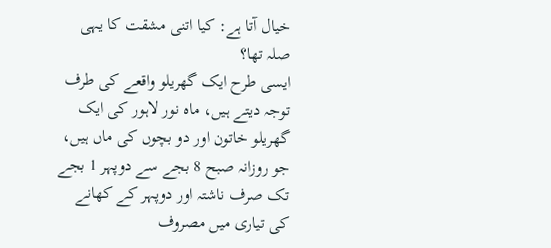خیال آتا ہے: کیا اتنی مشقت کا یہی صلہ تھا؟
ایسی طرح ایک گھریلو واقعے کی طرف توجہ دیتے ہیں، ماہ نور لاہور کی ایک گھریلو خاتون اور دو بچوں کی ماں ہیں، جو روزانہ صبح 8 بجے سے دوپہر 1 بجے تک صرف ناشتہ اور دوپہر کے کھانے کی تیاری میں مصروف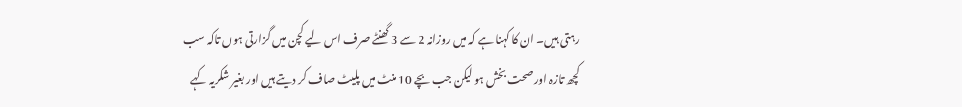رہتی ہیں۔ ان کا کہنا ہے کہ میں روزانہ 2 سے 3 گھنٹے صرف اس لیے کچن میں گزارتی ہوں تاکہ سب کچھ تازہ اور صحت بخش ہو لیکن جب بچے 10 منٹ میں پلیٹ صاف کر دیتے ہیں اور بغیر شکریہ کہے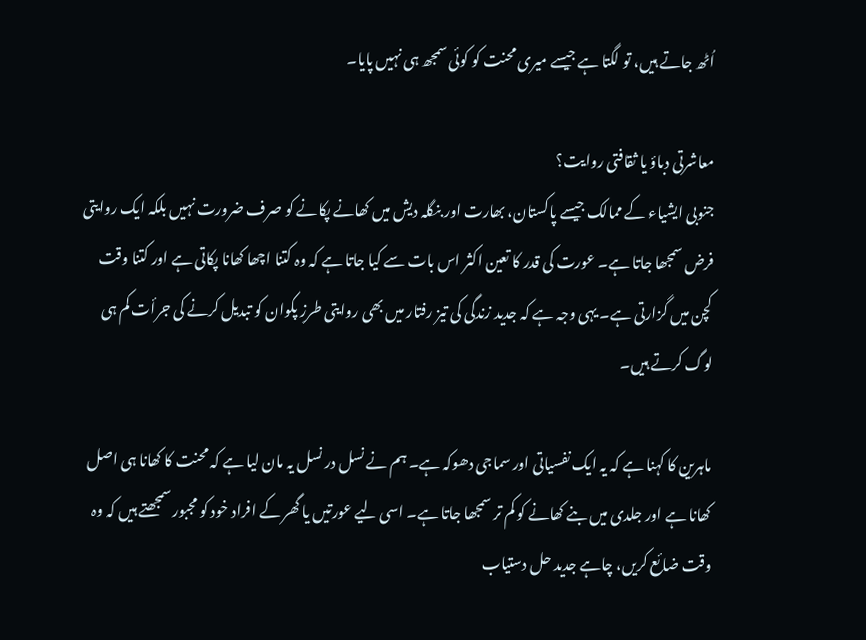اُٹھ جاتے ہیں، تو لگتا ہے جیسے میری محنت کو کوئی سمجھ ہی نہیں پایا۔

معاشرتی دباؤ یا ثقافتی روایت؟
جنوبی ایشیاء کے ممالک جیسے پاکستان، بھارت اور بنگلہ دیش میں کھانے پکانے کو صرف ضرورت نہیں بلکہ ایک روایتی فرض سمجھا جاتا ہے۔ عورت کی قدر کا تعین اکثر اس بات سے کیا جاتا ہے کہ وہ کتنا اچھا کھانا پکاتی ہے اور کتنا وقت کچن میں گزارتی ہے۔ یہی وجہ ہے کہ جدید زندگی کی تیز رفتار میں بھی روایتی طرزِ پکوان کو تبدیل کرنے کی جرأت کم ہی لوگ کرتے ہیں۔

ماہرین کا کہنا ہے کہ یہ ایک نفسیاتی اور سماجی دھوکہ ہے۔ ہم نے نسل در نسل یہ مان لیا ہے کہ محنت کا کھانا ہی اصل کھانا ہے اور جلدی میں بنے کھانے کو کم تر سمجھا جاتا ہے۔ اسی لیے عورتیں یا گھر کے افراد خود کو مجبور سمجھتے ہیں کہ وہ وقت ضائع کریں، چاہے جدید حل دستیاب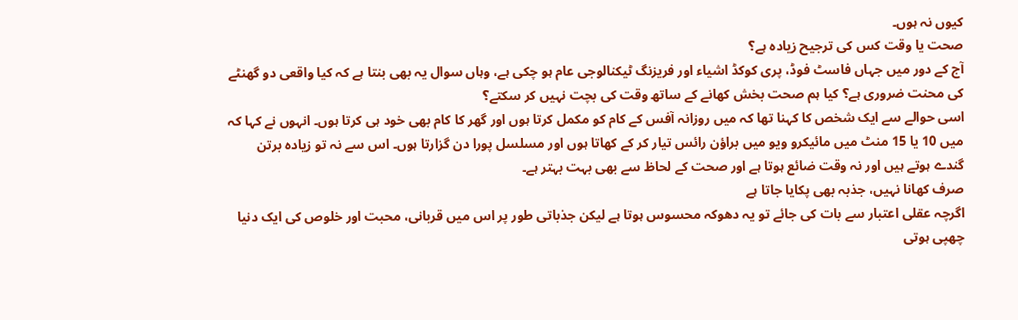کیوں نہ ہوں۔
صحت یا وقت کس کی ترجیح زیادہ ہے؟
آج کے دور میں جہاں فاسٹ فوڈ، پری کوکڈ اشیاء اور فریزنگ ٹیکنالوجی عام ہو چکی ہے، وہاں سوال یہ بھی بنتا ہے کہ کیا واقعی دو گھنٹے کی محنت ضروری ہے؟ کیا ہم صحت بخش کھانے کے ساتھ وقت کی بچت نہیں کر سکتے؟
اسی حوالے سے ایک شخص کا کہنا تھا کہ میں روزانہ آفس کے کام کو مکمل کرتا ہوں اور گھر کا کام بھی خود ہی کرتا ہوں۔ انہوں نے کہا کہ میں 10 یا 15 منٹ میں مائیکرو ویو میں براؤن رائس تیار کر کے کھاتا ہوں اور مسلسل پورا دن گزارتا ہوں۔ اس سے نہ تو زیادہ برتن گندے ہوتے ہیں اور نہ وقت ضائع ہوتا ہے اور صحت کے لحاظ سے بھی بہت بہتر ہے۔
صرف کھانا نہیں، جذبہ بھی پکایا جاتا ہے
اگرچہ عقلی اعتبار سے بات کی جائے تو یہ دھوکہ محسوس ہوتا ہے لیکن جذباتی طور پر اس میں قربانی، محبت اور خلوص کی ایک دنیا چھپی ہوتی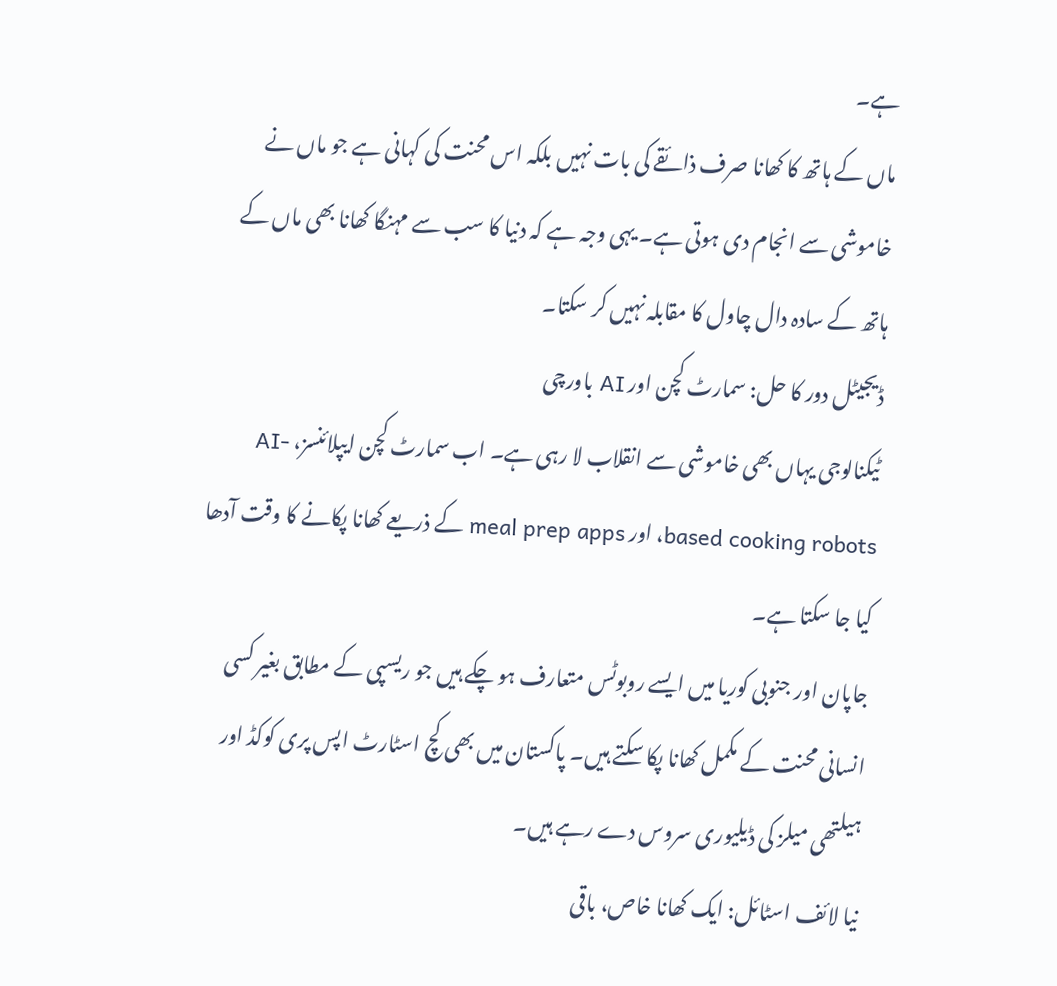ہے۔
ماں کے ہاتھ کا کھانا صرف ذائقے کی بات نہیں بلکہ اس محنت کی کہانی ہے جو ماں نے خاموشی سے انجام دی ہوتی ہے۔ یہی وجہ ہے کہ دنیا کا سب سے مہنگا کھانا بھی ماں کے ہاتھ کے سادہ دال چاول کا مقابلہ نہیں کر سکتا۔
ڈیجیٹل دور کا حل: سمارٹ کچن اور AI باورچی
ٹیکنالوجی یہاں بھی خاموشی سے انقلاب لا رہی ہے۔ اب سمارٹ کچن ایپلائنسز، AI-based cooking robots، اور meal prep apps کے ذریعے کھانا پکانے کا وقت آدھا کیا جا سکتا ہے۔
جاپان اور جنوبی کوریا میں ایسے روبوٹس متعارف ہو چکے ہیں جو ریسپی کے مطابق بغیر کسی انسانی محنت کے مکمل کھانا پکا سکتے ہیں۔ پاکستان میں بھی کچ اسٹارٹ اپس پری کوکڈ اور ہیلتھی میلز کی ڈیلیوری سروس دے رہے ہیں۔
نیا لائف اسٹائل: ایک کھانا خاص، باقی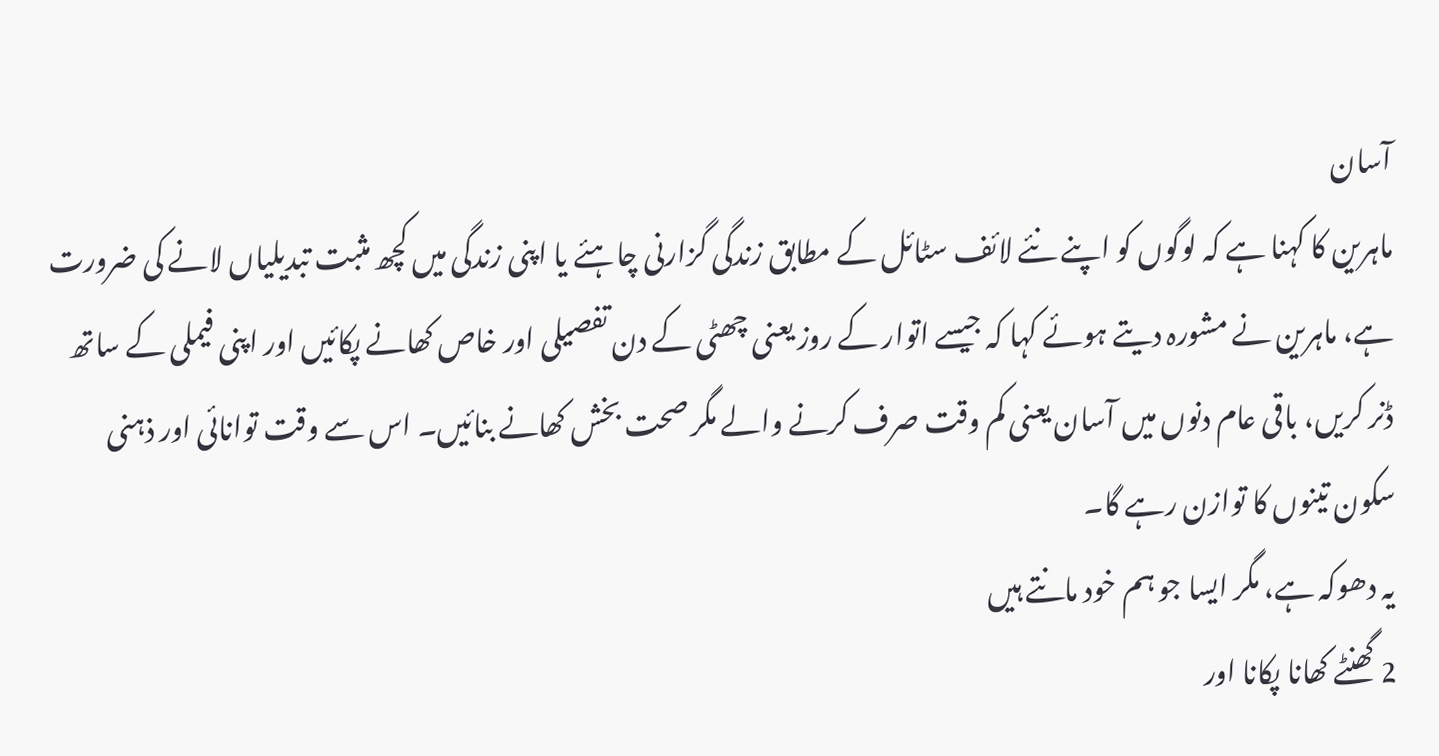آسان
ماہرین کا کہنا ہے کہ لوگوں کو اپنے نئے لائف سٹائل کے مطابق زندگی گزارنی چاہئے یا اپنی زندگی میں کچھ مثبت تبدیلیاں لانے کی ضرورت ہے، ماہرین نے مشورہ دیتے ہوئے کہا کہ جیسے اتوار کے روز یعنی چھٹی کے دن تفصیلی اور خاص کھانے پکائیں اور اپنی فیملی کے ساتھ ڈنر کریں، باقی عام دنوں میں آسان یعنی کم وقت صرف کرنے والے مگر صحت بخش کھانے بنائیں۔ اس سے وقت توانائی اور ذہنی سکون تینوں کا توازن رہے گا۔
یہ دھوکہ ہے، مگر ایسا جو ہم خود مانتے ہیں
2 گھنٹے کھانا پکانا اور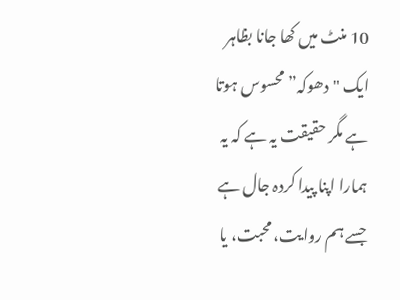10 منٹ میں کھا جانا بظاہر ایک "دھوکہ” محسوس ہوتا ہے مگر حقیقت یہ ہے کہ یہ ہمارا اپنا پیدا کردہ جال ہے جسے ہم روایت، محبت، یا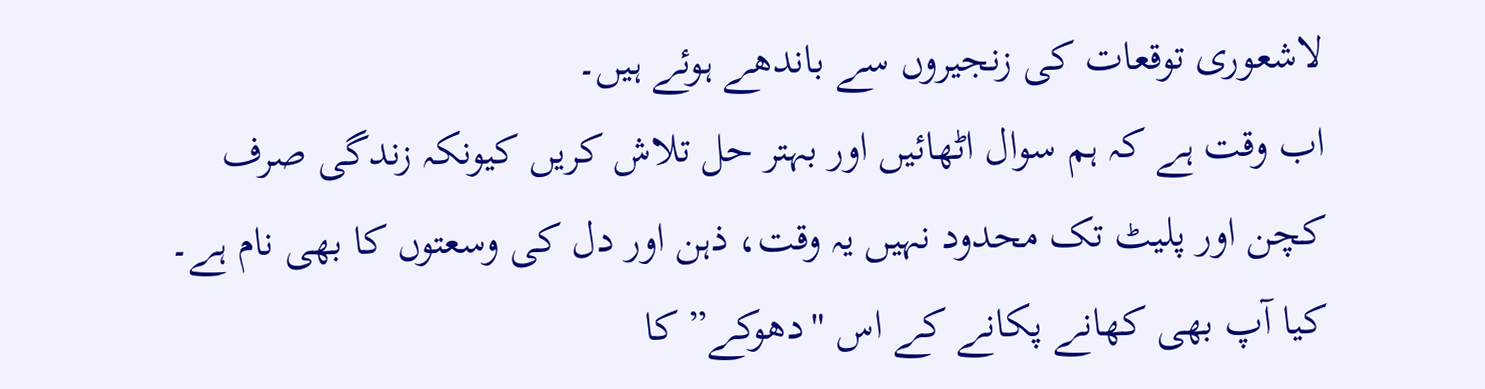لاشعوری توقعات کی زنجیروں سے باندھے ہوئے ہیں۔
اب وقت ہے کہ ہم سوال اٹھائیں اور بہتر حل تلاش کریں کیونکہ زندگی صرف کچن اور پلیٹ تک محدود نہیں یہ وقت، ذہن اور دل کی وسعتوں کا بھی نام ہے۔
کیا آپ بھی کھانے پکانے کے اس "دھوکے” کا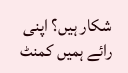شکار ہیں؟ اپنی رائے ہمیں کمنٹ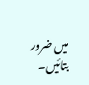میں ضرور بتائیں۔